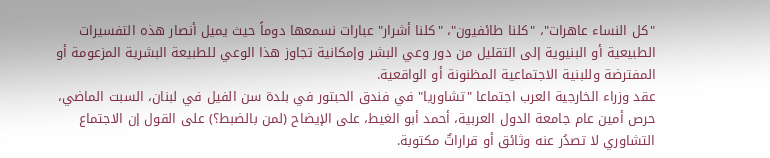"كل النساء عاهرات"، "كلنا طائفيون"، "كلنا أشرار" عبارات نسمعها دوماً حيث يميل أنصار هذه التفسيرات الطبيعية أو البنيوية إلى التقليل من دور وعي البشر وإمكانية تجاوز هذا الوعي للطبيعة البشرية المزعومة أو المفترضة وللبنية الاجتماعية المظنونة أو الواقعية.
عقد وزراء الخارجية العرب اجتماعا "تشاوريا" في فندق الحبتور في بلدة سن الفيل في لبنان، السبت الماضي، حرص أمين عام جامعة الدول العربية، أحمد أبو الغيط، على الإيضاح (لمن بالضبط؟) على القول إن الاجتماع التشاوري لا تصدُر عنه وثائق أو قراراتٌ مكتوبة.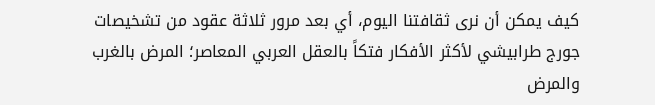كيف يمكن أن نرى ثقافتنا اليوم، أي بعد مرور ثلاثة عقود من تشخيصات جورج طرابيشي لأكثر الأفكار فتكاً بالعقل العربي المعاصر؛ المرض بالغرب والمرض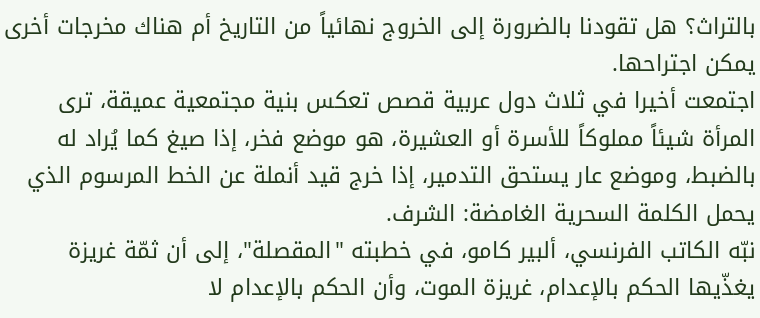بالتراث؟ هل تقودنا بالضرورة إلى الخروج نهائياً من التاريخ أم هناك مخرجات أخرى يمكن اجتراحها.
اجتمعت أخيرا في ثلاث دول عربية قصص تعكس بنية مجتمعية عميقة، ترى المرأة شيئاً مملوكاً للأسرة أو العشيرة، هو موضع فخر، إذا صيغ كما يُراد له بالضبط، وموضع عار يستحق التدمير، إذا خرج قيد أنملة عن الخط المرسوم الذي يحمل الكلمة السحرية الغامضة: الشرف.
نبّه الكاتب الفرنسي، ألبير كامو، في خطبته "المقصلة"، إلى أن ثمّة غريزة يغذّيها الحكم بالإعدام، غريزة الموت، وأن الحكم بالإعدام لا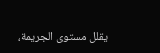يقلل مستوى الجريمة،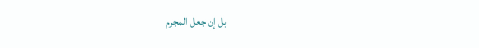بل إن جعل المجرم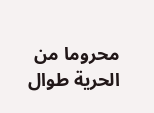محروما من الحرية طوال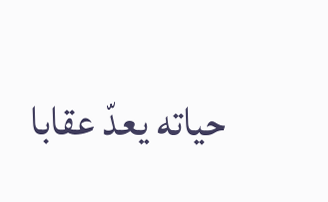حياته يعدّ عقابا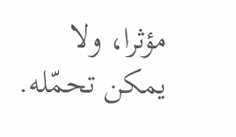مؤثرا، ولا يمكن تحمّله.